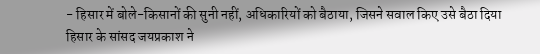- हिसार में बोले-किसानों की सुनी नहीं, अधिकारियों को बैठाया, जिसने सवाल किए उसे बैठा दिया
हिसार के सांसद जयप्रकाश ने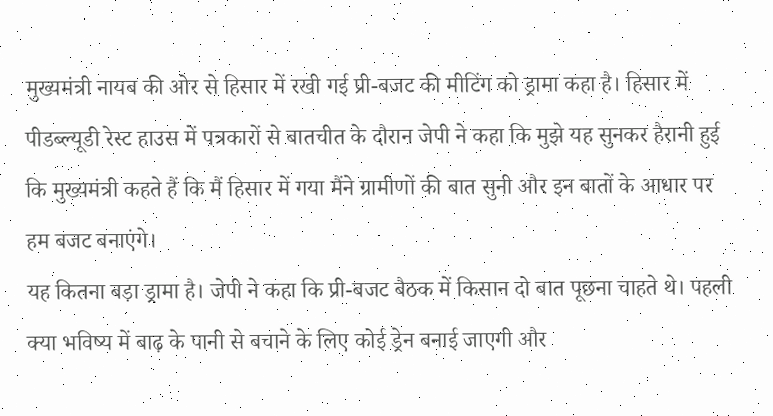मुख्यमंत्री नायब की ओर से हिसार में रखी गई प्री-बजट की मीटिंग को ड्रामा कहा है। हिसार में पीडब्ल्यूडी रेस्ट हाउस में पत्रकारों से बातचीत के दौरान जेपी ने कहा कि मुझे यह सुनकर हैरानी हुई कि मुख्यमंत्री कहते हैं कि मैं हिसार में गया मैंने ग्रामीणों की बात सुनी और इन बातों के आधार पर हम बजट बनाएंगे।
यह कितना बड़ा ड्रामा है। जेपी ने कहा कि प्री-बजट बैठक में किसान दो बात पूछना चाहते थे। पहली क्या भविष्य में बाढ़ के पानी से बचाने के लिए कोई ड्रेन बनाई जाएगी और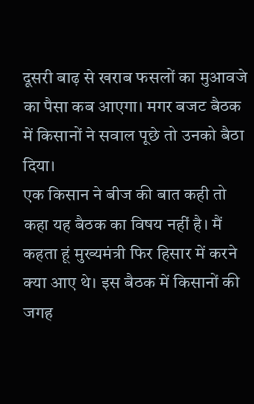दूसरी बाढ़ से खराब फसलों का मुआवजे का पैसा कब आएगा। मगर बजट बैठक में किसानों ने सवाल पूछे तो उनको बैठा दिया।
एक किसान ने बीज की बात कही तो कहा यह बैठक का विषय नहीं है। मैं कहता हूं मुख्यमंत्री फिर हिसार में करने क्या आए थे। इस बैठक में किसानों की जगह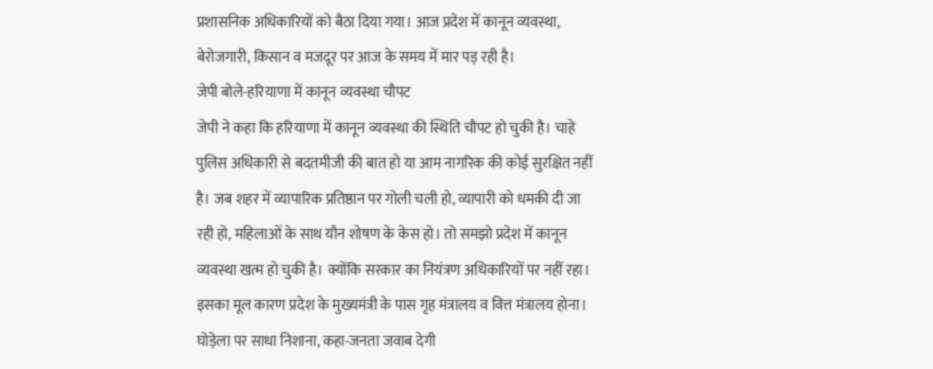प्रशासनिक अधिकारियों को बैठा दिया गया। आज प्रदेश में कानून व्यवस्था, बेरोजगारी, किसान व मजदूर पर आज के समय में मार पड़ रही है।
जेपी बोले-हरियाणा में कानून व्यवस्था चौपट
जेपी ने कहा कि हरियाणा में कानून व्यवस्था की स्थिति चौपट हो चुकी है। चाहे पुलिस अधिकारी से बदतमीजी की बात हो या आम नागरिक की कोई सुरक्षित नहीं है। जब शहर में व्यापारिक प्रतिष्ठान पर गोली चली हो, व्यापारी को धमकी दी जा रही हो, महिलाओं के साथ यौन शोषण के केस हो। तो समझो प्रदेश में कानून व्यवस्था खत्म हो चुकी है। क्योंकि सरकार का नियंत्रण अधिकारियों पर नहीं रहा। इसका मूल कारण प्रदेश के मुख्यमंत्री के पास गृह मंत्रालय व वित्त मंत्रालय होना।
घोड़ेला पर साधा निशाना, कहा-जनता जवाब देगी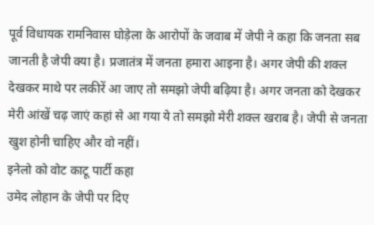पूर्व विधायक रामनिवास घोड़ेला के आरोपों के जवाब में जेपी ने कहा कि जनता सब जानती है जेपी क्या है। प्रजातंत्र में जनता हमारा आइना है। अगर जेपी की शक्ल देखकर माथे पर लकीरें आ जाए तो समझो जेपी बढ़िया है। अगर जनता को देखकर मेरी आंखें चढ़ जाएं कहां से आ गया ये तो समझो मेरी शक्ल खराब है। जेपी से जनता खुश होनी चाहिए और वो नहीं।
इनेलो को वोट काटू पार्टी कहा
उमेद लोहान के जेपी पर दिए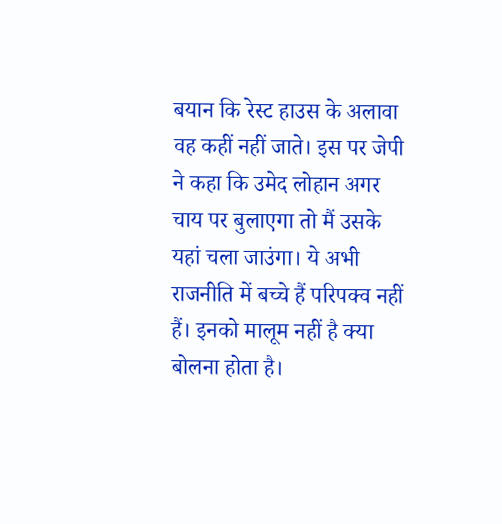बयान कि रेस्ट हाउस के अलावा वह कहीं नहीं जाते। इस पर जेपी ने कहा कि उमेद लोहान अगर चाय पर बुलाएगा तो मैं उसके यहां चला जाउंगा। ये अभी राजनीति में बच्चे हैं परिपक्व नहीं हैं। इनको मालूम नहीं है क्या बोलना होता है।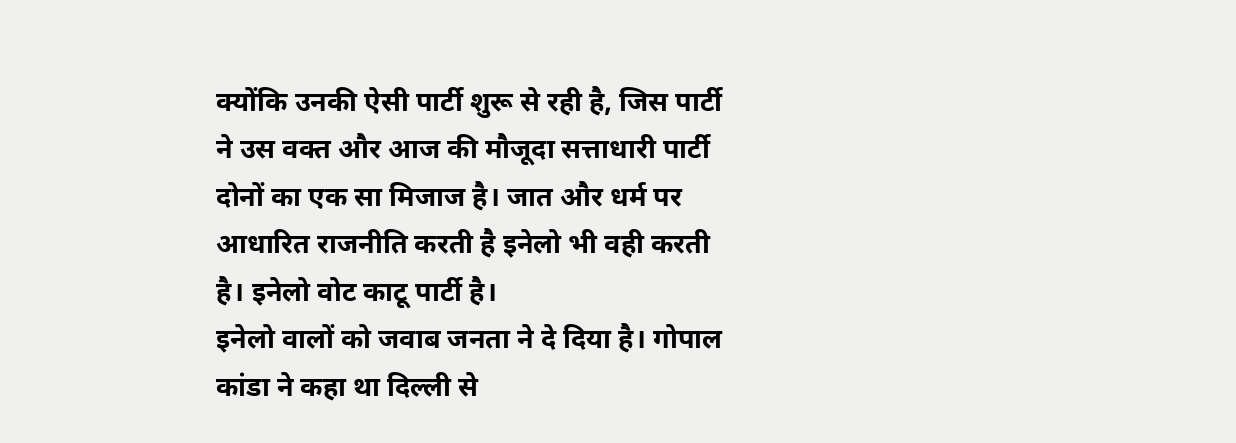क्योंकि उनकी ऐसी पार्टी शुरू से रही है, जिस पार्टी ने उस वक्त और आज की मौजूदा सत्ताधारी पार्टी दोनों का एक सा मिजाज है। जात और धर्म पर आधारित राजनीति करती है इनेलो भी वही करती है। इनेलो वोट काटू पार्टी है।
इनेलो वालों को जवाब जनता ने दे दिया है। गोपाल कांडा ने कहा था दिल्ली से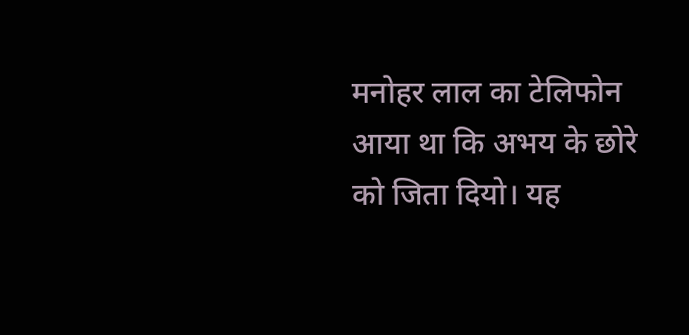मनोहर लाल का टेलिफोन आया था कि अभय के छोरे को जिता दियो। यह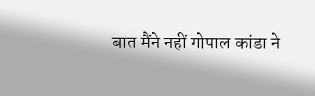बात मैंने नहीं गोपाल कांडा ने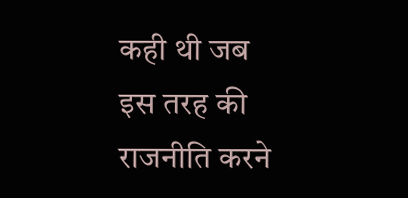कही थी जब इस तरह की राजनीति करने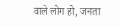वाले लोग हो, जनता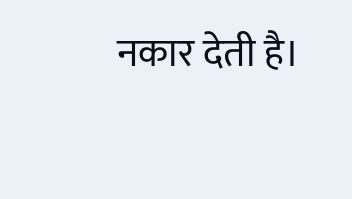नकार देती है।